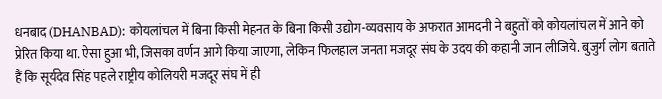धनबाद (DHANBAD): कोयलांचल में बिना किसी मेहनत के बिना किसी उद्योग-व्यवसाय के अफरात आमदनी ने बहुतों को कोयलांचल में आने को प्रेरित किया था. ऐसा हुआ भी, जिसका वर्णन आगे किया जाएगा, लेकिन फिलहाल जनता मजदूर संघ के उदय की कहानी जान लीजिये. बुजुर्ग लोग बताते हैं कि सूर्यदेव सिंह पहले राष्ट्रीय कोलियरी मजदूर संघ में ही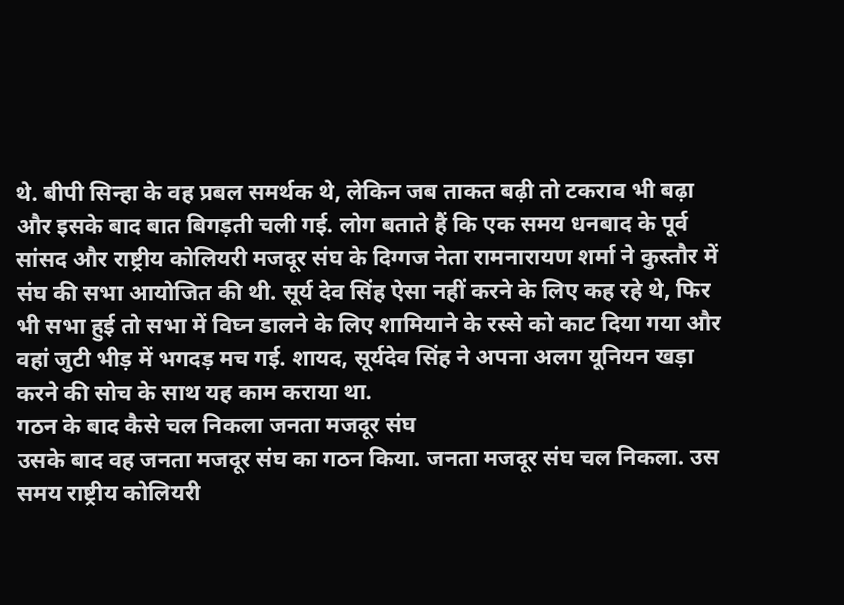थे. बीपी सिन्हा के वह प्रबल समर्थक थे, लेकिन जब ताकत बढ़ी तो टकराव भी बढ़ा और इसके बाद बात बिगड़ती चली गई. लोग बताते हैं कि एक समय धनबाद के पूर्व सांसद और राष्ट्रीय कोलियरी मजदूर संघ के दिग्गज नेता रामनारायण शर्मा ने कुस्तौर में संघ की सभा आयोजित की थी. सूर्य देव सिंह ऐसा नहीं करने के लिए कह रहे थे, फिर भी सभा हुई तो सभा में विघ्न डालने के लिए शामियाने के रस्से को काट दिया गया और वहां जुटी भीड़ में भगदड़ मच गई. शायद, सूर्यदेव सिंह ने अपना अलग यूनियन खड़ा करने की सोच के साथ यह काम कराया था.
गठन के बाद कैसे चल निकला जनता मजदूर संघ
उसके बाद वह जनता मजदूर संघ का गठन किया. जनता मजदूर संघ चल निकला. उस समय राष्ट्रीय कोलियरी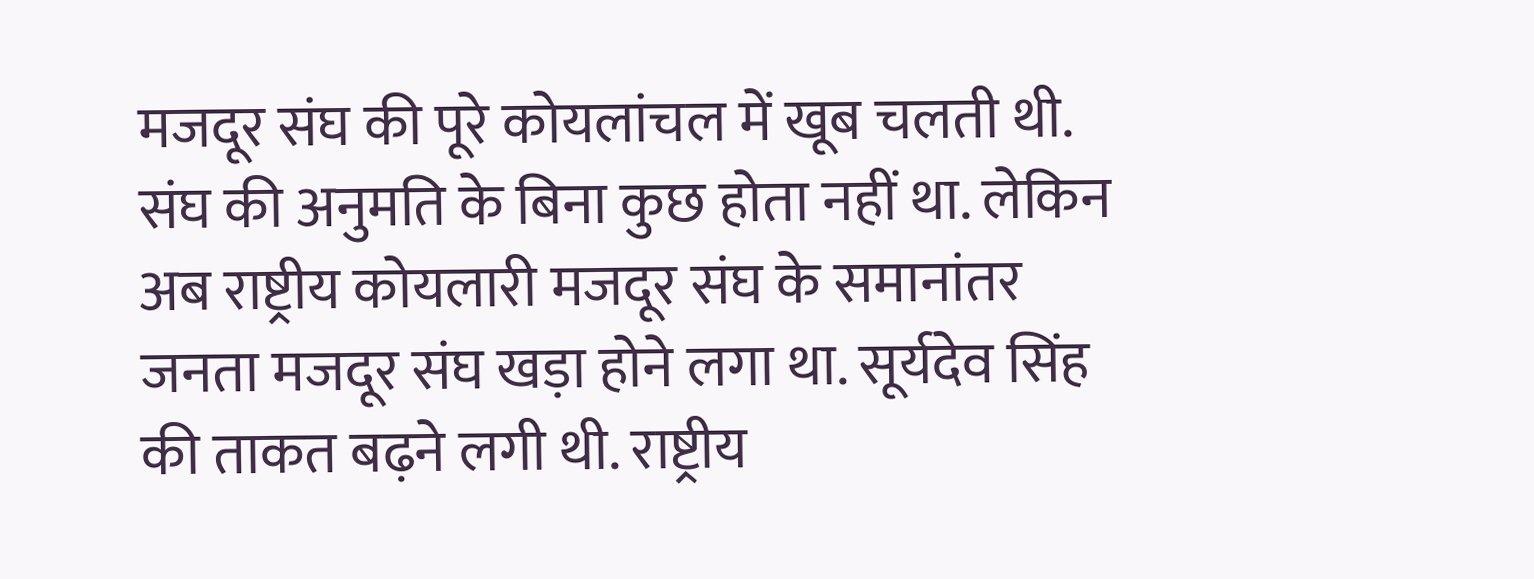मजदूर संघ की पूरे कोयलांचल में खूब चलती थी. संघ की अनुमति के बिना कुछ होता नहीं था. लेकिन अब राष्ट्रीय कोयलारी मजदूर संघ के समानांतर जनता मजदूर संघ खड़ा होने लगा था. सूर्यदेव सिंह की ताकत बढ़ने लगी थी. राष्ट्रीय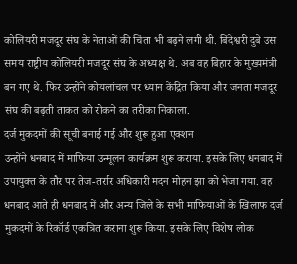कोलियरी मजदूर संघ के नेताओं की चिंता भी बढ़ने लगी थी. बिंदेश्वरी दुबे उस समय राष्ट्रीय कोलियरी मजदूर संघ के अध्यक्ष थे. अब वह बिहार के मुख्यमंत्री बन गए थे. फिर उन्होंने कोयलांचल पर ध्यान केंद्रित किया और जनता मजदूर संघ की बढ़ती ताकत को रोकने का तरीका निकाला.
दर्ज मुकदमों की सूची बनाई गई और शुरू हुआ एक्शन
उन्होंने धनबाद में माफिया उन्मूलन कार्यक्रम शुरू कराया. इसके लिए धनबाद में उपायुक्त के तौर पर तेज-तर्रार अधिकारी मदन मोहन झा को भेजा गया. वह धनबाद आते ही धनबाद में और अन्य जिले के सभी माफियाओं के खिलाफ दर्ज मुकदमों के रिकॉर्ड एकत्रित कराना शुरू किया. इसके लिए विशेष लोक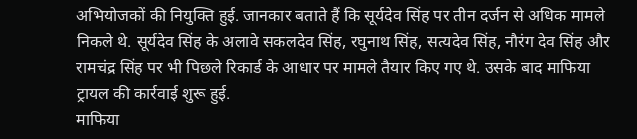अभियोजकों की नियुक्ति हुई. जानकार बताते हैं कि सूर्यदेव सिंह पर तीन दर्जन से अधिक मामले निकले थे. सूर्यदेव सिंह के अलावे सकलदेव सिंह, रघुनाथ सिंह, सत्यदेव सिंह, नौरंग देव सिंह और रामचंद्र सिंह पर भी पिछले रिकार्ड के आधार पर मामले तैयार किए गए थे. उसके बाद माफिया ट्रायल की कार्रवाई शुरू हुई.
माफिया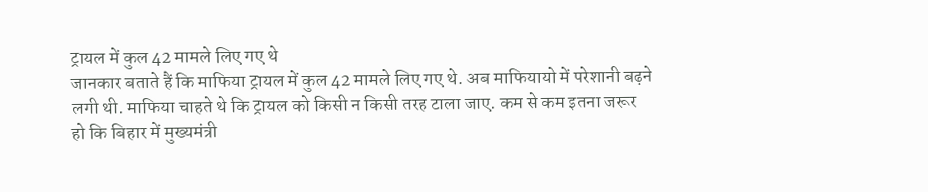ट्रायल में कुल 42 मामले लिए गए थे
जानकार बताते हैं कि माफिया ट्रायल में कुल 42 मामले लिए गए थे. अब माफियायो में परेशानी बढ़ने लगी थी. माफिया चाहते थे कि ट्रायल को किसी न किसी तरह टाला जाए. कम से कम इतना जरूर हो कि बिहार में मुख्यमंत्री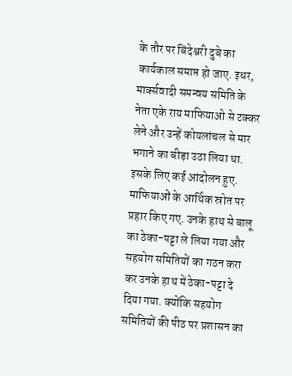के तौर पर बिंदेश्वरी दुबे का कार्यकाल समाप्त हो जाए. इधर, मार्क्सवादी समन्वय समिति के नेता एके राय माफियाओ से टक्कर लेने और उन्हें कोयलांचल से मार भगाने का बीड़ा उठा लिया था. इसके लिए कई आंदोलन हुए. माफियाओं के आर्थिक स्रोत पर प्रहार किए गए. उनके हाथ से बालू का ठेका-पट्टा ले लिया गया और सहयोग समितियों का गठन करा कर उनके हाथ में ठेका-पट्टा दे दिया गया. क्योंकि सहयोग समितियों की पीठ पर प्रशासन का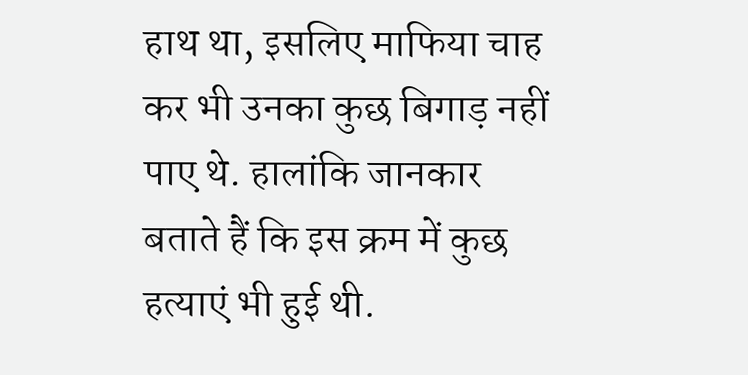हाथ था, इसलिए माफिया चाह कर भी उनका कुछ बिगाड़ नहीं पाए थे. हालांकि जानकार बताते हैं कि इस क्रम में कुछ हत्याएं भी हुई थी.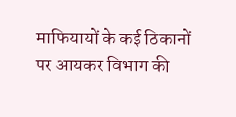माफियायों के कई ठिकानों पर आयकर विभाग की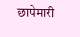छापेमारी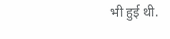भी हुई थी.